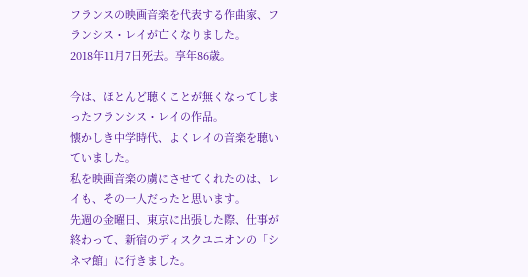フランスの映画音楽を代表する作曲家、フランシス・レイが亡くなりました。
2018年11月7日死去。享年86歳。

今は、ほとんど聴くことが無くなってしまったフランシス・レイの作品。
懐かしき中学時代、よくレイの音楽を聴いていました。
私を映画音楽の虜にさせてくれたのは、レイも、その一人だったと思います。
先週の金曜日、東京に出張した際、仕事が終わって、新宿のディスクユニオンの「シネマ館」に行きました。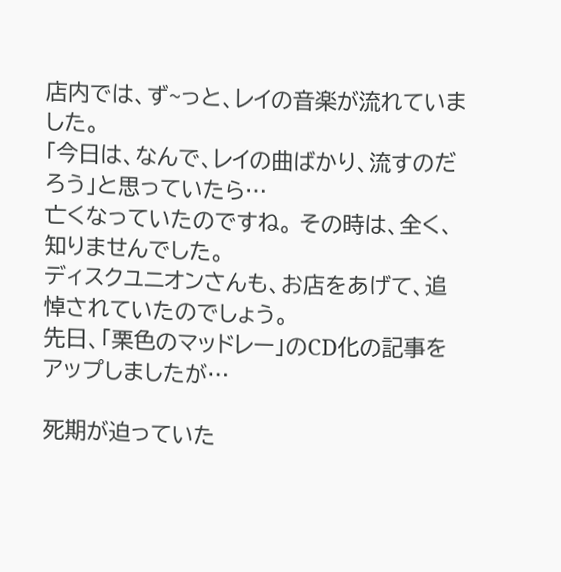店内では、ず~っと、レイの音楽が流れていました。
「今日は、なんで、レイの曲ばかり、流すのだろう」と思っていたら…
亡くなっていたのですね。 その時は、全く、知りませんでした。
ディスクユニオンさんも、お店をあげて、追悼されていたのでしょう。
先日、「栗色のマッドレー」のCD化の記事をアップしましたが…

死期が迫っていた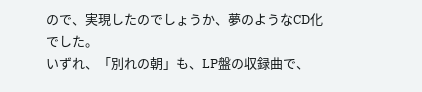ので、実現したのでしょうか、夢のようなCD化でした。
いずれ、「別れの朝」も、LP盤の収録曲で、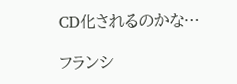CD化されるのかな…

フランシ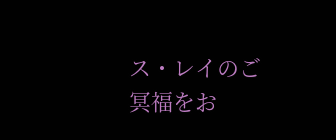ス・レイのご冥福をお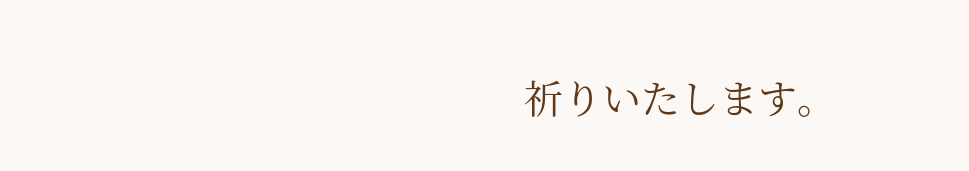祈りいたします。